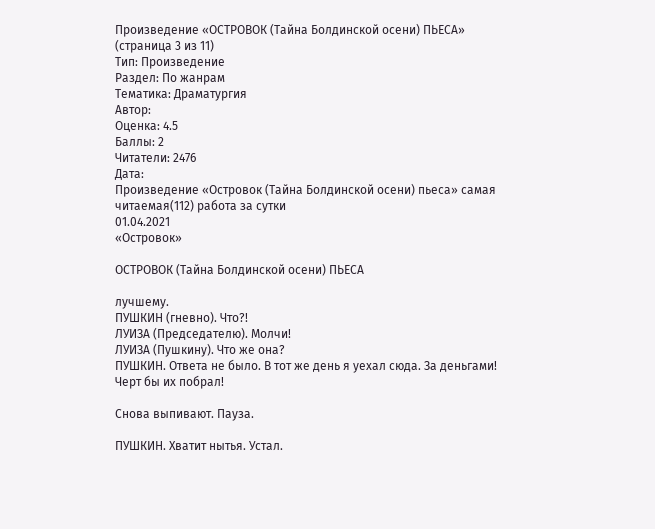Произведение «ОСТРОВОК (Тайна Болдинской осени) ПЬЕСА» (страница 3 из 11)
Тип: Произведение
Раздел: По жанрам
Тематика: Драматургия
Автор:
Оценка: 4.5
Баллы: 2
Читатели: 2476
Дата:
Произведение «Островок (Тайна Болдинской осени) пьеса» самая читаемая(112) работа за сутки
01.04.2021
«Островок»

ОСТРОВОК (Тайна Болдинской осени) ПЬЕСА

лучшему.
ПУШКИН (гневно). Что?!
ЛУИЗА (Председателю). Молчи!
ЛУИЗА (Пушкину). Что же она?
ПУШКИН. Ответа не было. В тот же день я уехал сюда. За деньгами! Черт бы их побрал!

Снова выпивают. Пауза.

ПУШКИН. Хватит нытья. Устал.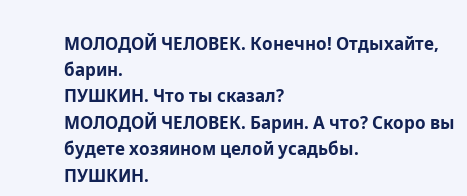МОЛОДОЙ ЧЕЛОВЕК. Конечно! Отдыхайте, барин.
ПУШКИН. Что ты сказал?
МОЛОДОЙ ЧЕЛОВЕК. Барин. А что? Скоро вы будете хозяином целой усадьбы.
ПУШКИН.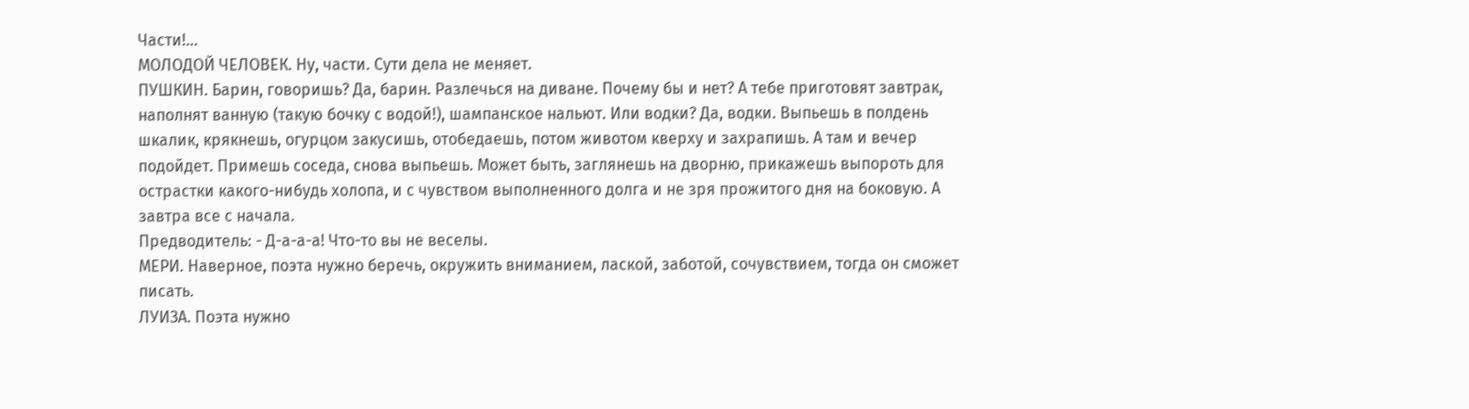Части!...
МОЛОДОЙ ЧЕЛОВЕК. Ну, части. Сути дела не меняет.
ПУШКИН. Барин, говоришь? Да, барин. Разлечься на диване. Почему бы и нет? А тебе приготовят завтрак, наполнят ванную (такую бочку с водой!), шампанское нальют. Или водки? Да, водки. Выпьешь в полдень шкалик, крякнешь, огурцом закусишь, отобедаешь, потом животом кверху и захрапишь. А там и вечер подойдет. Примешь соседа, снова выпьешь. Может быть, заглянешь на дворню, прикажешь выпороть для острастки какого-нибудь холопа, и с чувством выполненного долга и не зря прожитого дня на боковую. А завтра все с начала.
Предводитель: - Д-а-а-а! Что-то вы не веселы.
МЕРИ. Наверное, поэта нужно беречь, окружить вниманием, лаской, заботой, сочувствием, тогда он сможет писать.
ЛУИЗА. Поэта нужно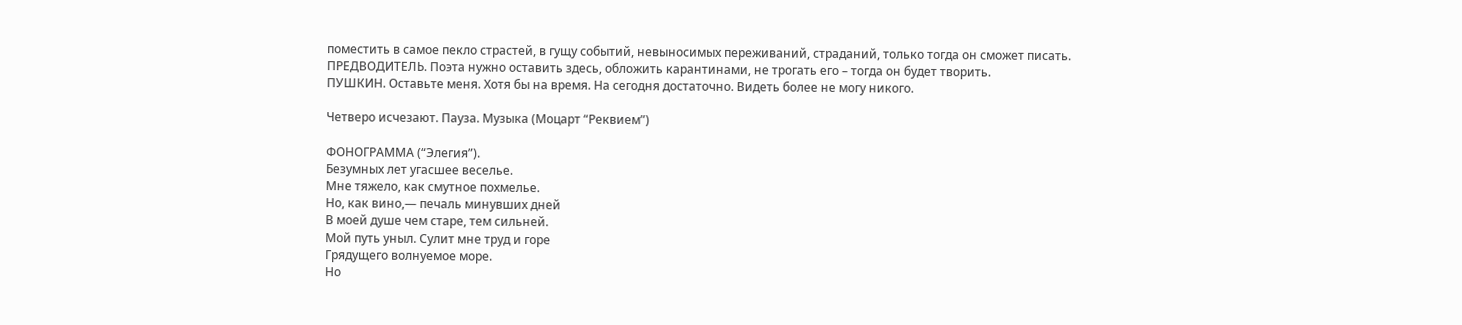поместить в самое пекло страстей, в гущу событий, невыносимых переживаний, страданий, только тогда он сможет писать.
ПРЕДВОДИТЕЛЬ. Поэта нужно оставить здесь, обложить карантинами, не трогать его – тогда он будет творить.
ПУШКИН. Оставьте меня. Хотя бы на время. На сегодня достаточно. Видеть более не могу никого.

Четверо исчезают. Пауза. Музыка (Моцарт “Реквием”)

ФОНОГРАММА (“Элегия”).
Безумных лет угасшее веселье.
Мне тяжело, как смутное похмелье.
Но, как вино,— печаль минувших дней
В моей душе чем старе, тем сильней.
Мой путь уныл. Сулит мне труд и горе
Грядущего волнуемое море.
Но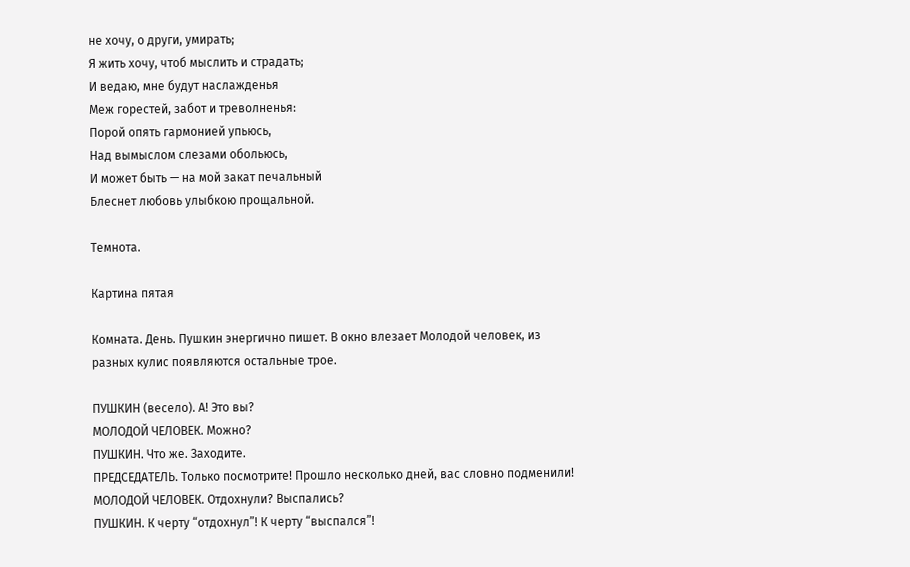не хочу, о други, умирать;
Я жить хочу, чтоб мыслить и страдать;
И ведаю, мне будут наслажденья
Меж горестей, забот и треволненья:
Порой опять гармонией упьюсь,
Над вымыслом слезами обольюсь,
И может быть — на мой закат печальный
Блеснет любовь улыбкою прощальной.

Темнота.

Картина пятая

Комната. День. Пушкин энергично пишет. В окно влезает Молодой человек, из разных кулис появляются остальные трое.

ПУШКИН (весело). А! Это вы?
МОЛОДОЙ ЧЕЛОВЕК. Можно?
ПУШКИН. Что же. Заходите.
ПРЕДСЕДАТЕЛЬ. Только посмотрите! Прошло несколько дней, вас словно подменили!
МОЛОДОЙ ЧЕЛОВЕК. Отдохнули? Выспались?
ПУШКИН. К черту “отдохнул”! К черту “выспался”!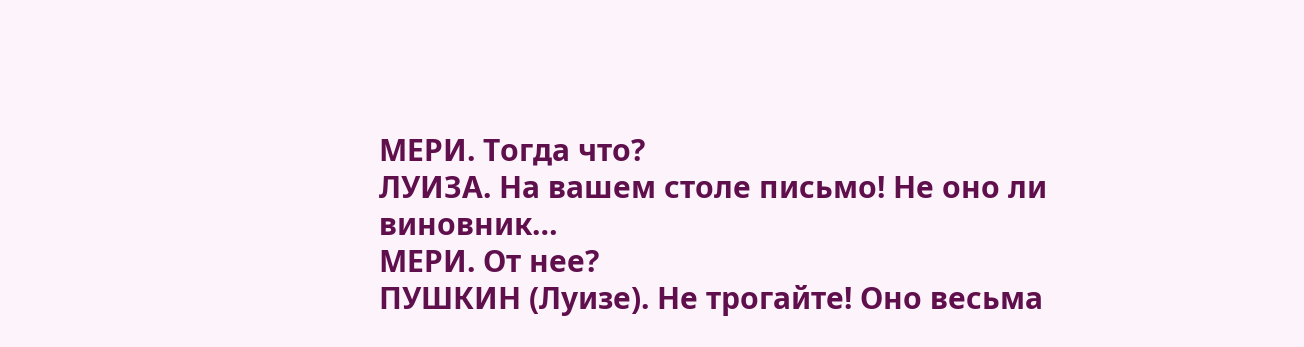МЕРИ. Тогда что?
ЛУИЗА. На вашем столе письмо! Не оно ли виновник…
МЕРИ. От нее?
ПУШКИН (Луизе). Не трогайте! Оно весьма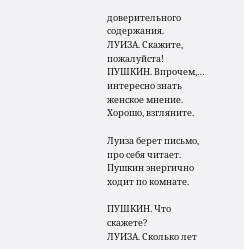доверительного содержания.
ЛУИЗА. Скажите, пожалуйста!
ПУШКИН. Впрочем,… интересно знать женское мнение. Хорошо, взгляните.

Луиза берет письмо, про себя читает. Пушкин энергично ходит по комнате.

ПУШКИН. Что скажете?
ЛУИЗА. Сколько лет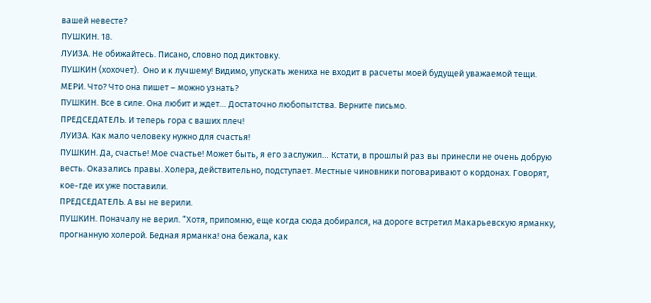вашей невесте?
ПУШКИН. 18.
ЛУИЗА. Не обижайтесь. Писано, словно под диктовку.
ПУШКИН (хохочет).  Оно и к лучшему! Видимо, упускать жениха не входит в расчеты моей будущей уважаемой тещи.
МЕРИ. Что? Что она пишет – можно узнать?
ПУШКИН. Все в силе. Она любит и ждет… Достаточно любопытства. Верните письмо.
ПРЕДСЕДАТЕЛЬ. И теперь гора с ваших плеч!
ЛУИЗА. Как мало человеку нужно для счастья!
ПУШКИН. Да, счастье! Мое счастье! Может быть, я его заслужил… Кстати, в прошлый раз вы принесли не очень добрую весть. Оказались правы. Холера, действительно, подступает. Местные чиновники поговаривают о кордонах. Говорят, кое-где их уже поставили.
ПРЕДСЕДАТЕЛЬ. А вы не верили.
ПУШКИН. Поначалу не верил. “Хотя, припомню, еще когда сюда добирался, на дороге встретил Макарьевскую ярманку, прогнанную холерой. Бедная ярманка! она бежала, как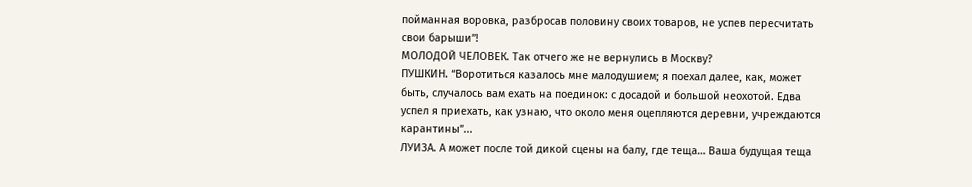пойманная воровка, разбросав половину своих товаров, не успев пересчитать свои барыши”!
МОЛОДОЙ ЧЕЛОВЕК. Так отчего же не вернулись в Москву?
ПУШКИН. “Воротиться казалось мне малодушием; я поехал далее, как, может быть, случалось вам ехать на поединок: с досадой и большой неохотой. Едва успел я приехать, как узнаю, что около меня оцепляются деревни, учреждаются карантины”...
ЛУИЗА. А может после той дикой сцены на балу, где теща… Ваша будущая теща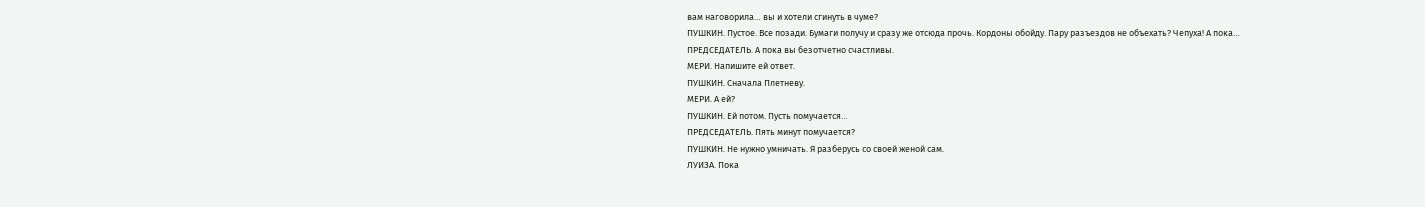вам наговорила… вы и хотели сгинуть в чуме?
ПУШКИН. Пустое. Все позади. Бумаги получу и сразу же отсюда прочь. Кордоны обойду. Пару разъездов не объехать? Чепуха! А пока…
ПРЕДСЕДАТЕЛЬ. А пока вы безотчетно счастливы.
МЕРИ. Напишите ей ответ.
ПУШКИН. Сначала Плетневу.
МЕРИ. А ей?
ПУШКИН. Ей потом. Пусть помучается…
ПРЕДСЕДАТЕЛЬ. Пять минут помучается?
ПУШКИН. Не нужно умничать. Я разберусь со своей женой сам.
ЛУИЗА. Пока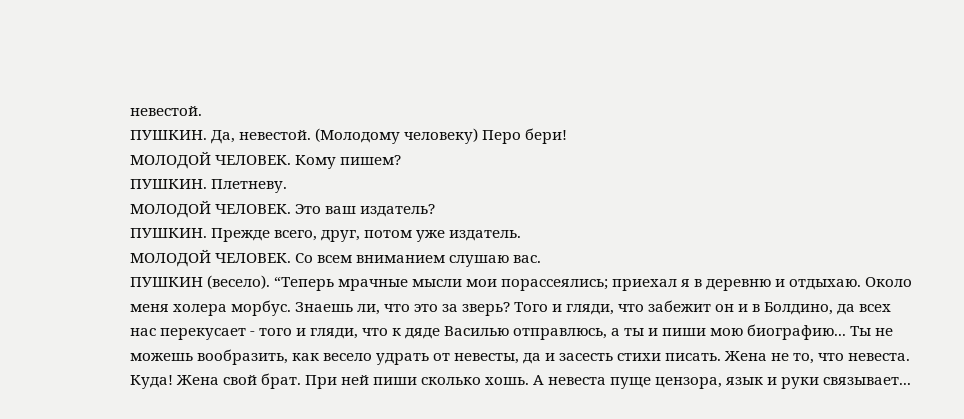невестой.
ПУШКИН. Да, невестой. (Молодому человеку) Перо бери!
МОЛОДОЙ ЧЕЛОВЕК. Кому пишем?
ПУШКИН. Плетневу.
МОЛОДОЙ ЧЕЛОВЕК. Это ваш издатель?
ПУШКИН. Прежде всего, друг, потом уже издатель.
МОЛОДОЙ ЧЕЛОВЕК. Со всем вниманием слушаю вас.
ПУШКИН (весело). “Теперь мрачные мысли мои порассеялись; приехал я в деревню и отдыхаю. Около меня холера морбус. Знаешь ли, что это за зверь? Того и гляди, что забежит он и в Болдино, да всех нас перекусает - того и гляди, что к дяде Василью отправлюсь, а ты и пиши мою биографию... Ты не можешь вообразить, как весело удрать от невесты, да и засесть стихи писать. Жена не то, что невеста. Куда! Жена свой брат. При ней пиши сколько хошь. А невеста пуще цензора, язык и руки связывает...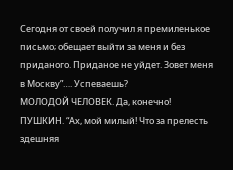Сегодня от своей получил я премиленькое письмо; обещает выйти за меня и без приданого. Приданое не уйдет. Зовет меня в Москву”…. Успеваешь?
МОЛОДОЙ ЧЕЛОВЕК. Да, конечно!
ПУШКИН. “Ах, мой милый! Что за прелесть здешняя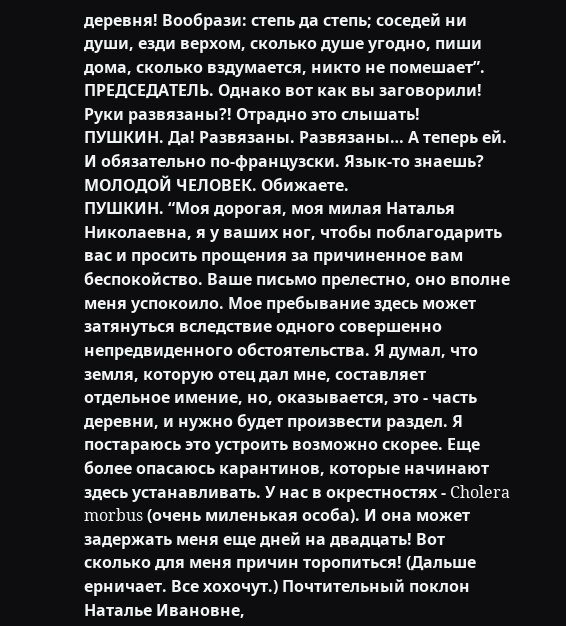деревня! Вообрази: степь да степь; соседей ни души, езди верхом, сколько душе угодно, пиши дома, сколько вздумается, никто не помешает”.
ПРЕДСЕДАТЕЛЬ. Однако вот как вы заговорили! Руки развязаны?! Отрадно это слышать!
ПУШКИН. Да! Развязаны. Развязаны… А теперь ей. И обязательно по-французски. Язык-то знаешь?
МОЛОДОЙ ЧЕЛОВЕК. Обижаете.
ПУШКИН. “Моя дорогая, моя милая Наталья Николаевна, я у ваших ног, чтобы поблагодарить вас и просить прощения за причиненное вам беспокойство. Ваше письмо прелестно, оно вполне меня успокоило. Мое пребывание здесь может затянуться вследствие одного совершенно непредвиденного обстоятельства. Я думал, что земля, которую отец дал мне, составляет отдельное имение, но, оказывается, это - часть деревни, и нужно будет произвести раздел. Я постараюсь это устроить возможно скорее. Еще более опасаюсь карантинов, которые начинают здесь устанавливать. У нас в окрестностях - Cholera morbus (очень миленькая особа). И она может задержать меня еще дней на двадцать! Вот сколько для меня причин торопиться! (Дальше ерничает. Все хохочут.) Почтительный поклон Наталье Ивановне,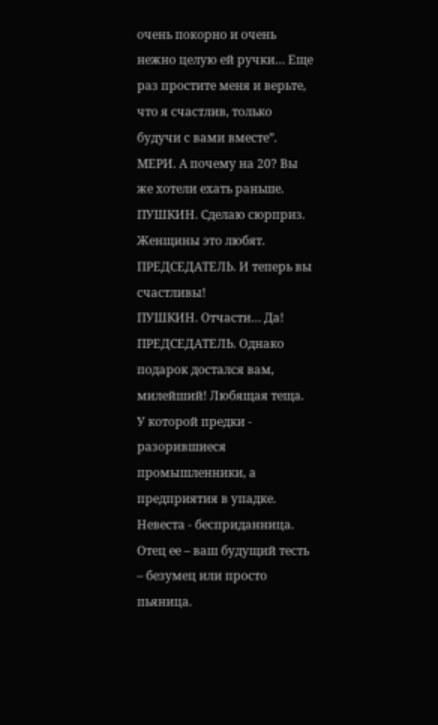очень покорно и очень нежно целую ей ручки… Еще раз простите меня и верьте, что я счастлив, только будучи с вами вместе”.
МЕРИ. А почему на 20? Вы же хотели ехать раньше.
ПУШКИН. Сделаю сюрприз. Женщины это любят.
ПРЕДСЕДАТЕЛЬ. И теперь вы счастливы!
ПУШКИН. Отчасти… Да!
ПРЕДСЕДАТЕЛЬ. Однако подарок достался вам, милейший! Любящая теща. У которой предки - разорившиеся промышленники, а предприятия в упадке. Невеста - бесприданница. Отец ее – ваш будущий тесть – безумец или просто пьяница.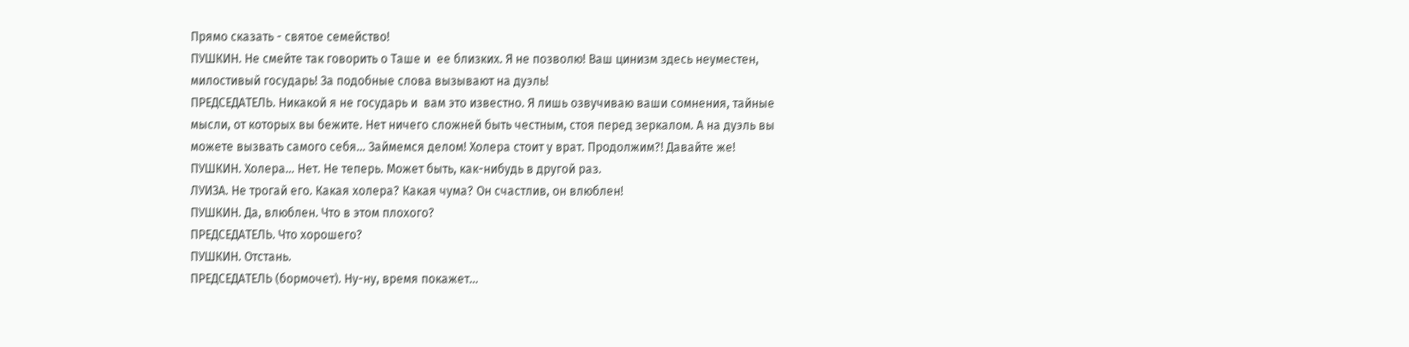Прямо сказать - святое семейство!
ПУШКИН. Не смейте так говорить о Таше и  ее близких. Я не позволю! Ваш цинизм здесь неуместен, милостивый государь! За подобные слова вызывают на дуэль!
ПРЕДСЕДАТЕЛЬ. Никакой я не государь и  вам это известно. Я лишь озвучиваю ваши сомнения, тайные мысли, от которых вы бежите. Нет ничего сложней быть честным, стоя перед зеркалом. А на дуэль вы можете вызвать самого себя… Займемся делом! Холера стоит у врат. Продолжим?! Давайте же!
ПУШКИН. Холера… Нет. Не теперь. Может быть, как-нибудь в другой раз.
ЛУИЗА. Не трогай его. Какая холера? Какая чума? Он счастлив, он влюблен!
ПУШКИН. Да, влюблен. Что в этом плохого?
ПРЕДСЕДАТЕЛЬ. Что хорошего?
ПУШКИН. Отстань.
ПРЕДСЕДАТЕЛЬ (бормочет). Ну-ну, время покажет...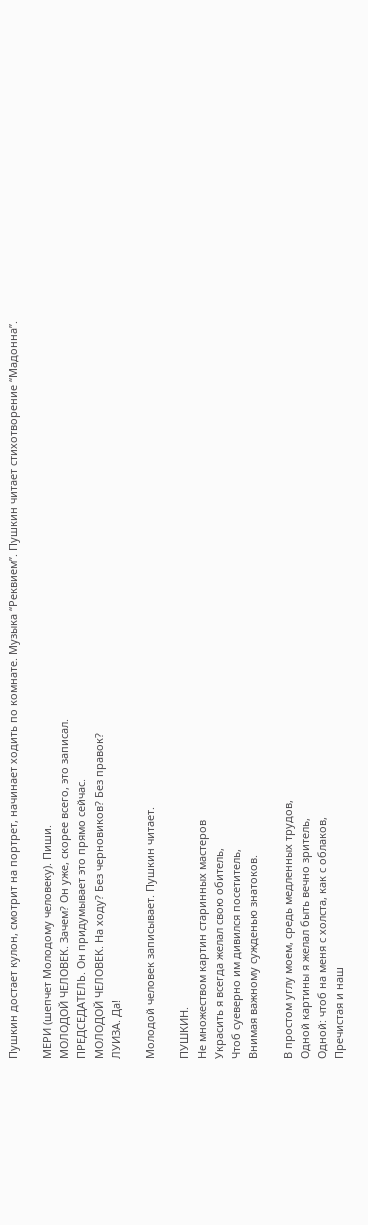Пушкин достает кулон, смотрит на портрет, начинает ходить по комнате. Музыка “Реквием”. Пушкин читает стихотворение “Мадонна”.

МЕРИ (шепчет Молодому человеку). Пиши.
МОЛОДОЙ ЧЕЛОВЕК. Зачем? Он уже, скорее всего, это записал.
ПРЕДСЕДАТЕЛЬ. Он придумывает это прямо сейчас.
МОЛОДОЙ ЧЕЛОВЕК. На ходу? Без черновиков? Без правок?
ЛУИЗА. Да!

Молодой человек записывает. Пушкин читает.

ПУШКИН.
Не множеством картин старинных мастеров
Украсить я всегда желал свою обитель,
Чтоб суеверно им дивился посетитель,
Внимая важному сужденью знатоков.

В простом углу моем, средь медленных трудов,
Одной картины я желал быть вечно зритель,
Одной: чтоб на меня с холста, как с облаков,
Пречистая и наш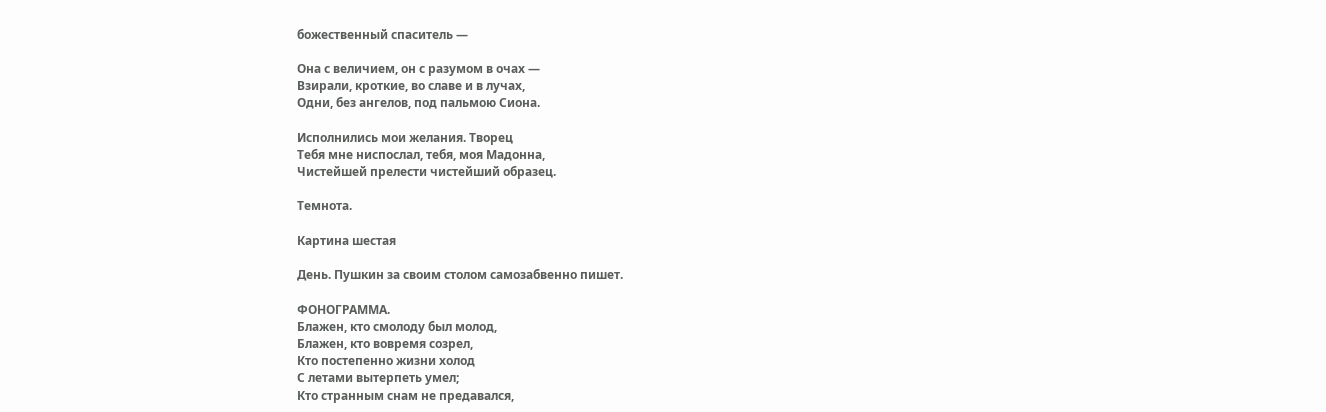божественный спаситель —

Она с величием, он с разумом в очах —
Взирали, кроткие, во славе и в лучах,
Одни, без ангелов, под пальмою Сиона.

Исполнились мои желания. Творец
Тебя мне ниспослал, тебя, моя Мадонна,
Чистейшей прелести чистейший образец.

Темнота.

Картина шестая

День. Пушкин за своим столом самозабвенно пишет.

ФОНОГРАММА.
Блажен, кто смолоду был молод,
Блажен, кто вовремя созрел,
Кто постепенно жизни холод
С летами вытерпеть умел;
Кто странным снам не предавался,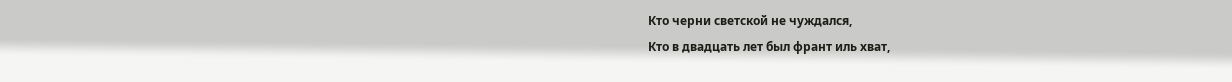Кто черни светской не чуждался,
Кто в двадцать лет был франт иль хват,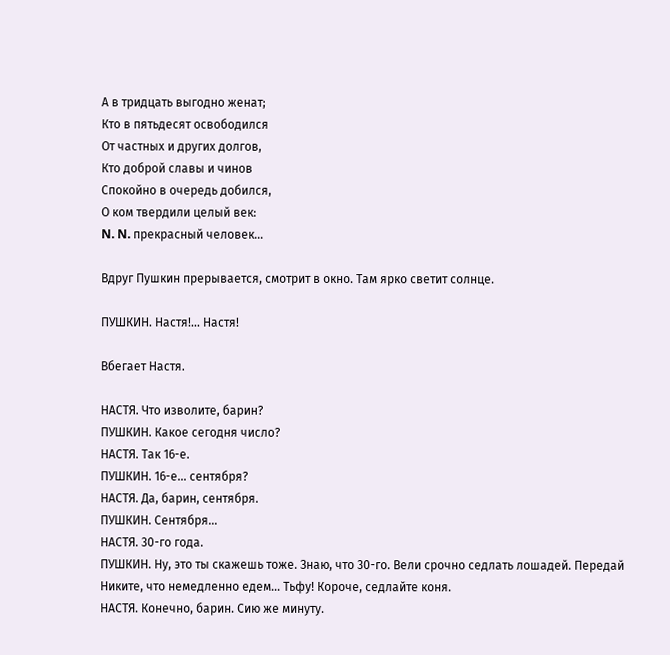А в тридцать выгодно женат;
Кто в пятьдесят освободился
От частных и других долгов,
Кто доброй славы и чинов
Спокойно в очередь добился,
О ком твердили целый век:
N. N. прекрасный человек…

Вдруг Пушкин прерывается, смотрит в окно. Там ярко светит солнце.

ПУШКИН. Настя!... Настя!

Вбегает Настя.

НАСТЯ. Что изволите, барин?
ПУШКИН. Какое сегодня число?
НАСТЯ. Так 16-е.
ПУШКИН. 16-е… сентября?
НАСТЯ. Да, барин, сентября.
ПУШКИН. Сентября…
НАСТЯ. 30-го года.
ПУШКИН. Ну, это ты скажешь тоже. Знаю, что 30-го. Вели срочно седлать лошадей. Передай Никите, что немедленно едем… Тьфу! Короче, седлайте коня.
НАСТЯ. Конечно, барин. Сию же минуту.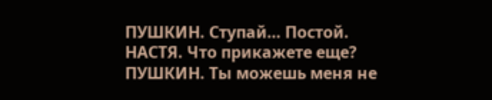ПУШКИН. Ступай… Постой.
НАСТЯ. Что прикажете еще?
ПУШКИН. Ты можешь меня не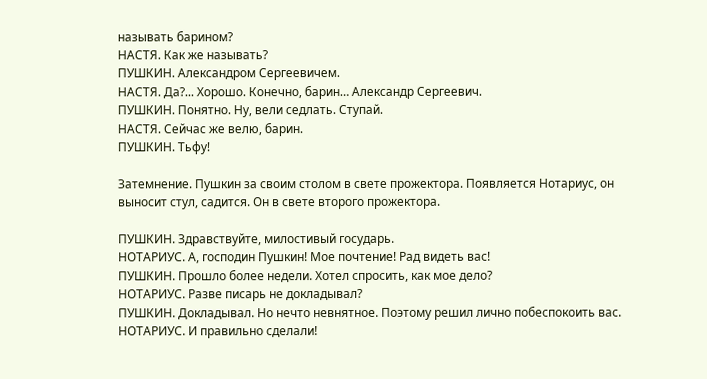называть барином?
НАСТЯ. Как же называть?
ПУШКИН. Александром Сергеевичем.
НАСТЯ. Да?... Хорошо. Конечно, барин… Александр Сергеевич.
ПУШКИН. Понятно. Ну, вели седлать. Ступай.
НАСТЯ. Сейчас же велю, барин.
ПУШКИН. Тьфу!

Затемнение. Пушкин за своим столом в свете прожектора. Появляется Нотариус, он выносит стул, садится. Он в свете второго прожектора.

ПУШКИН. Здравствуйте, милостивый государь.
НОТАРИУС. А, господин Пушкин! Мое почтение! Рад видеть вас!
ПУШКИН. Прошло более недели. Хотел спросить, как мое дело?
НОТАРИУС. Разве писарь не докладывал?
ПУШКИН. Докладывал. Но нечто невнятное. Поэтому решил лично побеспокоить вас.
НОТАРИУС. И правильно сделали!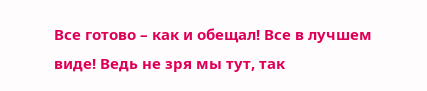Все готово – как и обещал! Все в лучшем виде! Ведь не зря мы тут, так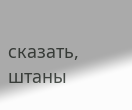сказать, штаны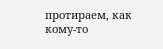протираем, как кому-то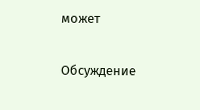может

Обсуждение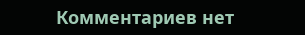Комментариев нет